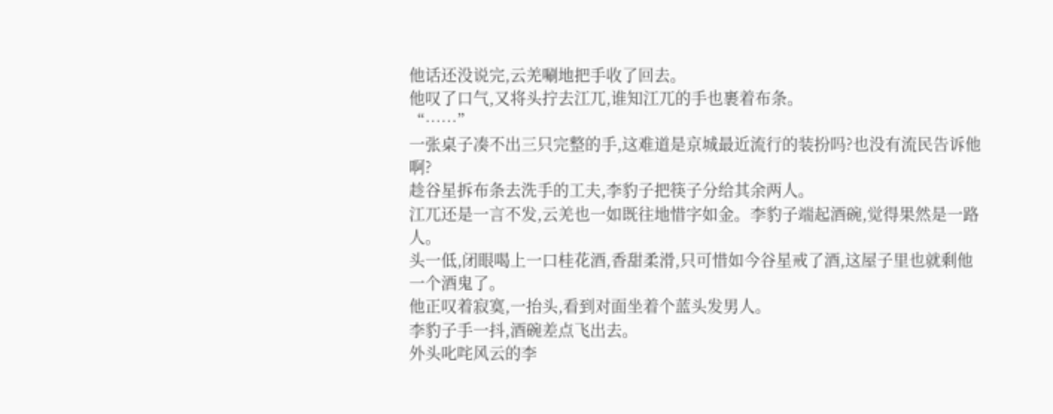他话还没说完,云羌唰地把手收了回去。
他叹了口气,又将头拧去江兀,谁知江兀的手也裹着布条。
“……”
一张桌子凑不出三只完整的手,这难道是京城最近流行的装扮吗?也没有流民告诉他啊?
趁谷星拆布条去洗手的工夫,李豹子把筷子分给其余两人。
江兀还是一言不发,云羌也一如既往地惜字如金。李豹子端起酒碗,觉得果然是一路人。
头一低,闭眼喝上一口桂花酒,香甜柔滑,只可惜如今谷星戒了酒,这屋子里也就剩他一个酒鬼了。
他正叹着寂寞,一抬头,看到对面坐着个蓝头发男人。
李豹子手一抖,酒碗差点飞出去。
外头叱咤风云的李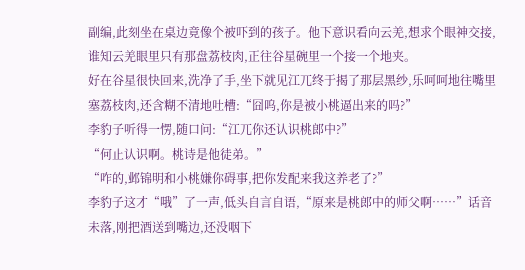副编,此刻坐在桌边竟像个被吓到的孩子。他下意识看向云羌,想求个眼神交接,谁知云羌眼里只有那盘荔枝肉,正往谷星碗里一个接一个地夹。
好在谷星很快回来,洗净了手,坐下就见江兀终于揭了那层黑纱,乐呵呵地往嘴里塞荔枝肉,还含糊不清地吐槽:“囧呜,你是被小桃逼出来的吗?”
李豹子听得一愣,随口问:“江兀你还认识桃郎中?”
“何止认识啊。桃诗是他徒弟。”
“咋的,邺锦明和小桃嫌你碍事,把你发配来我这养老了?”
李豹子这才“哦”了一声,低头自言自语,“原来是桃郎中的师父啊……”话音未落,刚把酒送到嘴边,还没咽下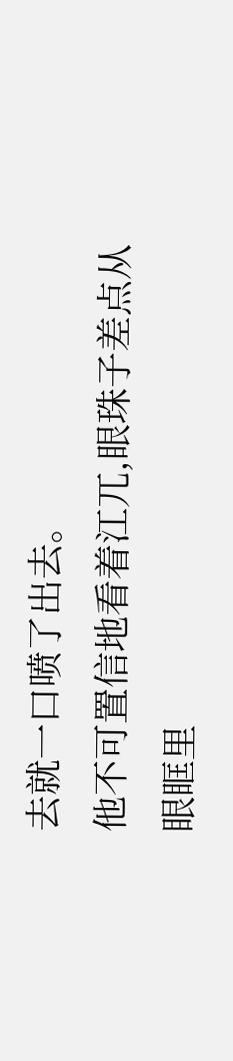去就一口喷了出去。
他不可置信地看着江兀,眼珠子差点从眼眶里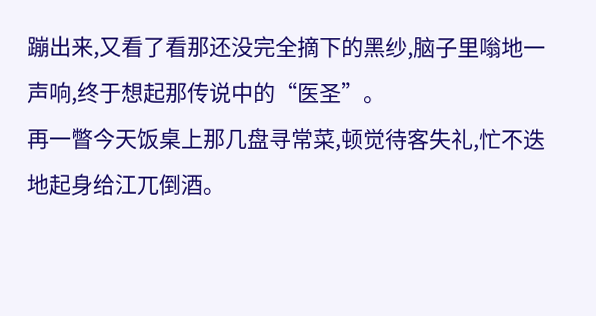蹦出来,又看了看那还没完全摘下的黑纱,脑子里嗡地一声响,终于想起那传说中的“医圣”。
再一瞥今天饭桌上那几盘寻常菜,顿觉待客失礼,忙不迭地起身给江兀倒酒。